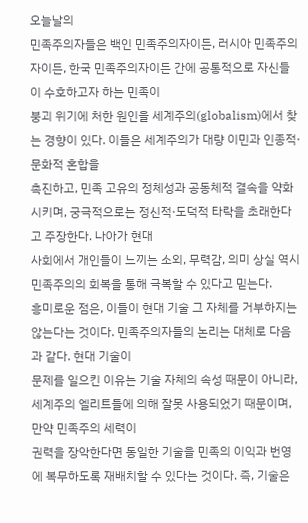오늘날의
민족주의자들은 백인 민족주의자이든, 러시아 민족주의자이든, 한국 민족주의자이든 간에 공통적으로 자신들이 수호하고자 하는 민족이
붕괴 위기에 처한 원인을 세계주의(globalism)에서 찾는 경향이 있다. 이들은 세계주의가 대량 이민과 인종적·문화적 혼합을
촉진하고, 민족 고유의 정체성과 공동체적 결속을 약화시키며, 궁극적으로는 정신적·도덕적 타락을 초래한다고 주장한다. 나아가 현대
사회에서 개인들이 느끼는 소외, 무력감, 의미 상실 역시 민족주의의 회복을 통해 극복할 수 있다고 믿는다.
흥미로운 점은, 이들이 현대 기술 그 자체를 거부하지는 않는다는 것이다. 민족주의자들의 논리는 대체로 다음과 같다. 현대 기술이
문제를 일으킨 이유는 기술 자체의 속성 때문이 아니라, 세계주의 엘리트들에 의해 잘못 사용되었기 때문이며, 만약 민족주의 세력이
권력을 장악한다면 동일한 기술을 민족의 이익과 번영에 복무하도록 재배치할 수 있다는 것이다. 즉, 기술은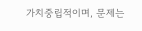가치중립적이며, 문제는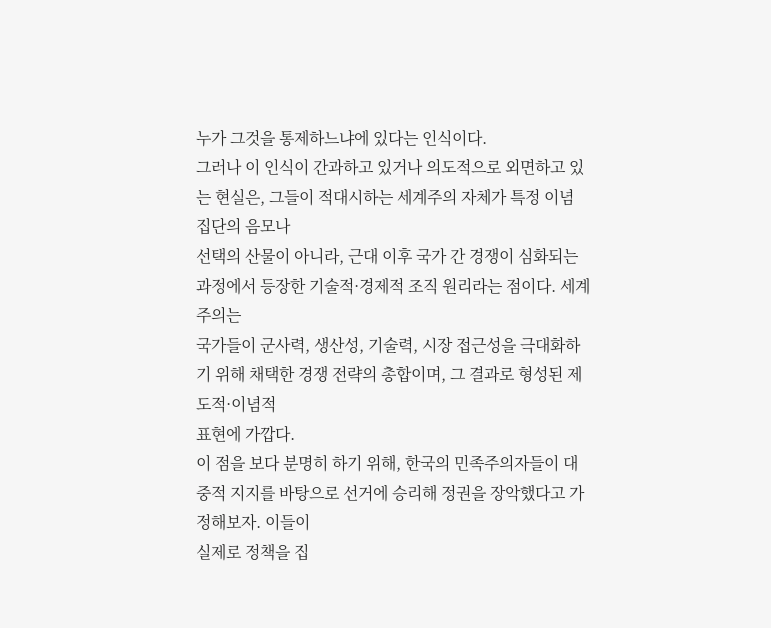누가 그것을 통제하느냐에 있다는 인식이다.
그러나 이 인식이 간과하고 있거나 의도적으로 외면하고 있는 현실은, 그들이 적대시하는 세계주의 자체가 특정 이념 집단의 음모나
선택의 산물이 아니라, 근대 이후 국가 간 경쟁이 심화되는 과정에서 등장한 기술적·경제적 조직 원리라는 점이다. 세계주의는
국가들이 군사력, 생산성, 기술력, 시장 접근성을 극대화하기 위해 채택한 경쟁 전략의 총합이며, 그 결과로 형성된 제도적·이념적
표현에 가깝다.
이 점을 보다 분명히 하기 위해, 한국의 민족주의자들이 대중적 지지를 바탕으로 선거에 승리해 정권을 장악했다고 가정해보자. 이들이
실제로 정책을 집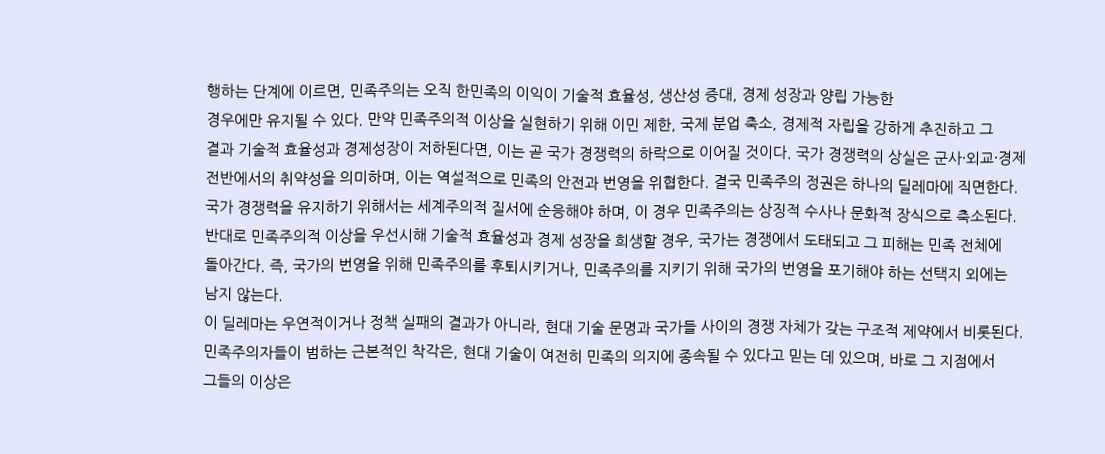행하는 단계에 이르면, 민족주의는 오직 한민족의 이익이 기술적 효율성, 생산성 증대, 경제 성장과 양립 가능한
경우에만 유지될 수 있다. 만약 민족주의적 이상을 실현하기 위해 이민 제한, 국제 분업 축소, 경제적 자립을 강하게 추진하고 그
결과 기술적 효율성과 경제성장이 저하된다면, 이는 곧 국가 경쟁력의 하락으로 이어질 것이다. 국가 경쟁력의 상실은 군사·외교·경제
전반에서의 취약성을 의미하며, 이는 역설적으로 민족의 안전과 번영을 위협한다. 결국 민족주의 정권은 하나의 딜레마에 직면한다.
국가 경쟁력을 유지하기 위해서는 세계주의적 질서에 순응해야 하며, 이 경우 민족주의는 상징적 수사나 문화적 장식으로 축소된다.
반대로 민족주의적 이상을 우선시해 기술적 효율성과 경제 성장을 희생할 경우, 국가는 경쟁에서 도태되고 그 피해는 민족 전체에
돌아간다. 즉, 국가의 번영을 위해 민족주의를 후퇴시키거나, 민족주의를 지키기 위해 국가의 번영을 포기해야 하는 선택지 외에는
남지 않는다.
이 딜레마는 우연적이거나 정책 실패의 결과가 아니라, 현대 기술 문명과 국가들 사이의 경쟁 자체가 갖는 구조적 제약에서 비롯된다.
민족주의자들이 범하는 근본적인 착각은, 현대 기술이 여전히 민족의 의지에 종속될 수 있다고 믿는 데 있으며, 바로 그 지점에서
그들의 이상은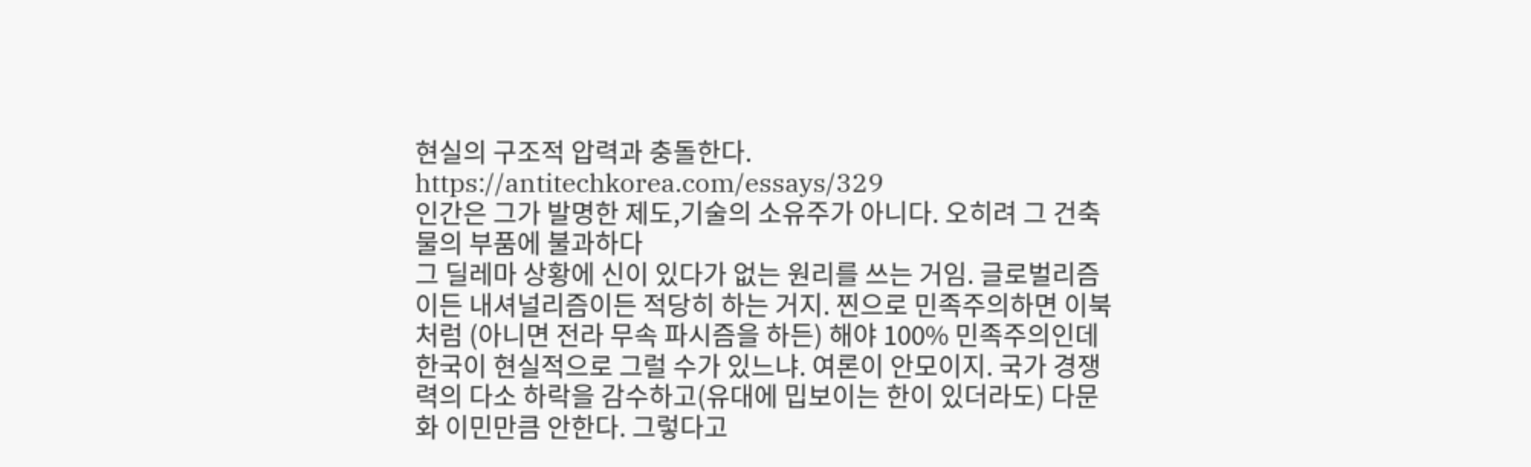현실의 구조적 압력과 충돌한다.
https://antitechkorea.com/essays/329
인간은 그가 발명한 제도,기술의 소유주가 아니다. 오히려 그 건축물의 부품에 불과하다
그 딜레마 상황에 신이 있다가 없는 원리를 쓰는 거임. 글로벌리즘이든 내셔널리즘이든 적당히 하는 거지. 찐으로 민족주의하면 이북처럼 (아니면 전라 무속 파시즘을 하든) 해야 100% 민족주의인데 한국이 현실적으로 그럴 수가 있느냐. 여론이 안모이지. 국가 경쟁력의 다소 하락을 감수하고(유대에 밉보이는 한이 있더라도) 다문화 이민만큼 안한다. 그렇다고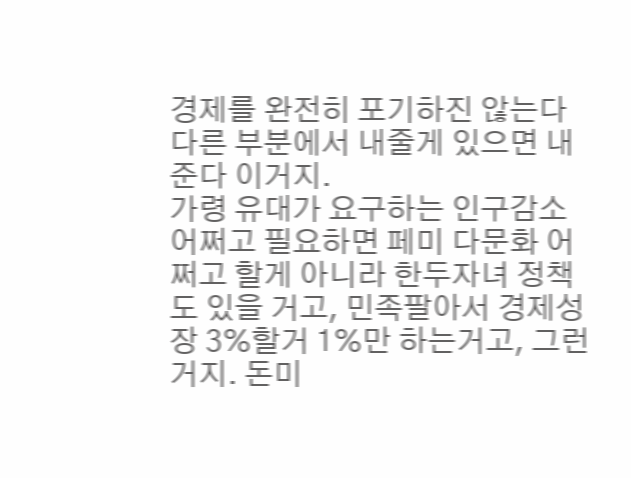경제를 완전히 포기하진 않는다 다른 부분에서 내줄게 있으면 내준다 이거지.
가령 유대가 요구하는 인구감소 어쩌고 필요하면 페미 다문화 어쩌고 할게 아니라 한두자녀 정책도 있을 거고, 민족팔아서 경제성장 3%할거 1%만 하는거고, 그런거지. 돈미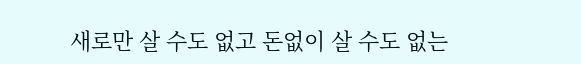새로만 살 수도 없고 돈없이 살 수도 없는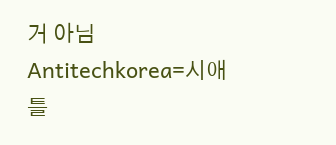거 아님
Antitechkorea=시애틀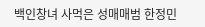백인창녀 사먹은 성매매범 한정민